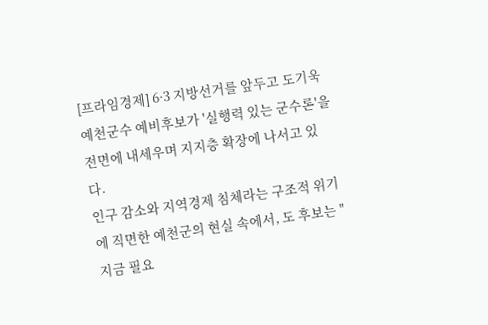[프라임경제] 6·3 지방선거를 앞두고 도기욱 예천군수 예비후보가 '실행력 있는 군수론'을 전면에 내세우며 지지층 확장에 나서고 있다.
인구 감소와 지역경제 침체라는 구조적 위기에 직면한 예천군의 현실 속에서, 도 후보는 "지금 필요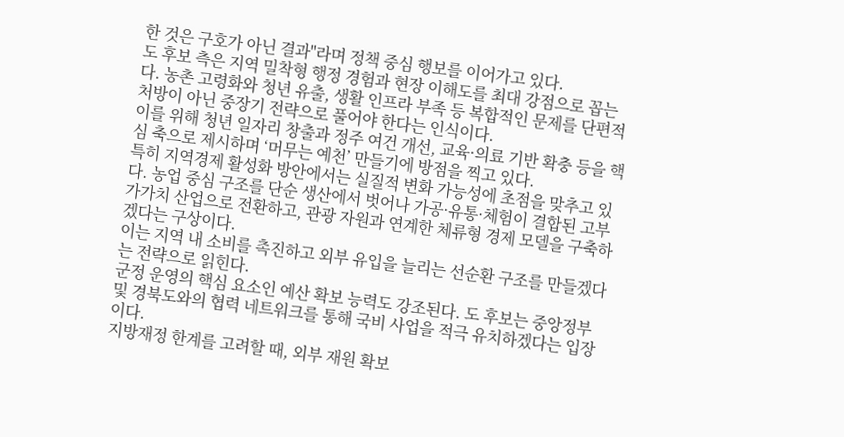한 것은 구호가 아닌 결과"라며 정책 중심 행보를 이어가고 있다.
도 후보 측은 지역 밀착형 행정 경험과 현장 이해도를 최대 강점으로 꼽는다. 농촌 고령화와 청년 유출, 생활 인프라 부족 등 복합적인 문제를 단편적 처방이 아닌 중장기 전략으로 풀어야 한다는 인식이다.
이를 위해 청년 일자리 창출과 정주 여건 개선, 교육·의료 기반 확충 등을 핵심 축으로 제시하며 ‘머무는 예천’ 만들기에 방점을 찍고 있다.
특히 지역경제 활성화 방안에서는 실질적 변화 가능성에 초점을 맞추고 있다. 농업 중심 구조를 단순 생산에서 벗어나 가공·유통·체험이 결합된 고부가가치 산업으로 전환하고, 관광 자원과 연계한 체류형 경제 모델을 구축하겠다는 구상이다.
이는 지역 내 소비를 촉진하고 외부 유입을 늘리는 선순환 구조를 만들겠다는 전략으로 읽힌다.
군정 운영의 핵심 요소인 예산 확보 능력도 강조된다. 도 후보는 중앙정부 및 경북도와의 협력 네트워크를 통해 국비 사업을 적극 유치하겠다는 입장이다.
지방재정 한계를 고려할 때, 외부 재원 확보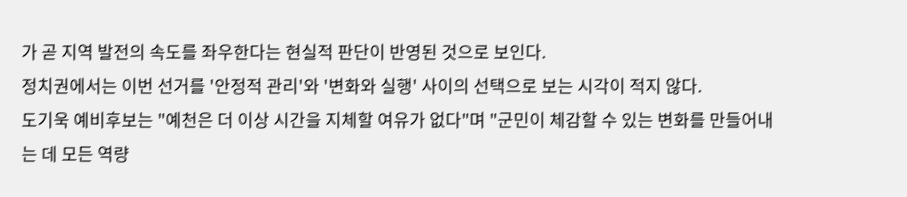가 곧 지역 발전의 속도를 좌우한다는 현실적 판단이 반영된 것으로 보인다.
정치권에서는 이번 선거를 '안정적 관리'와 '변화와 실행' 사이의 선택으로 보는 시각이 적지 않다.
도기욱 예비후보는 "예천은 더 이상 시간을 지체할 여유가 없다"며 "군민이 체감할 수 있는 변화를 만들어내는 데 모든 역량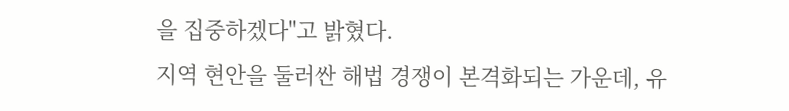을 집중하겠다"고 밝혔다.
지역 현안을 둘러싼 해법 경쟁이 본격화되는 가운데, 유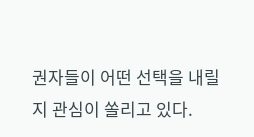권자들이 어떤 선택을 내릴지 관심이 쏠리고 있다.